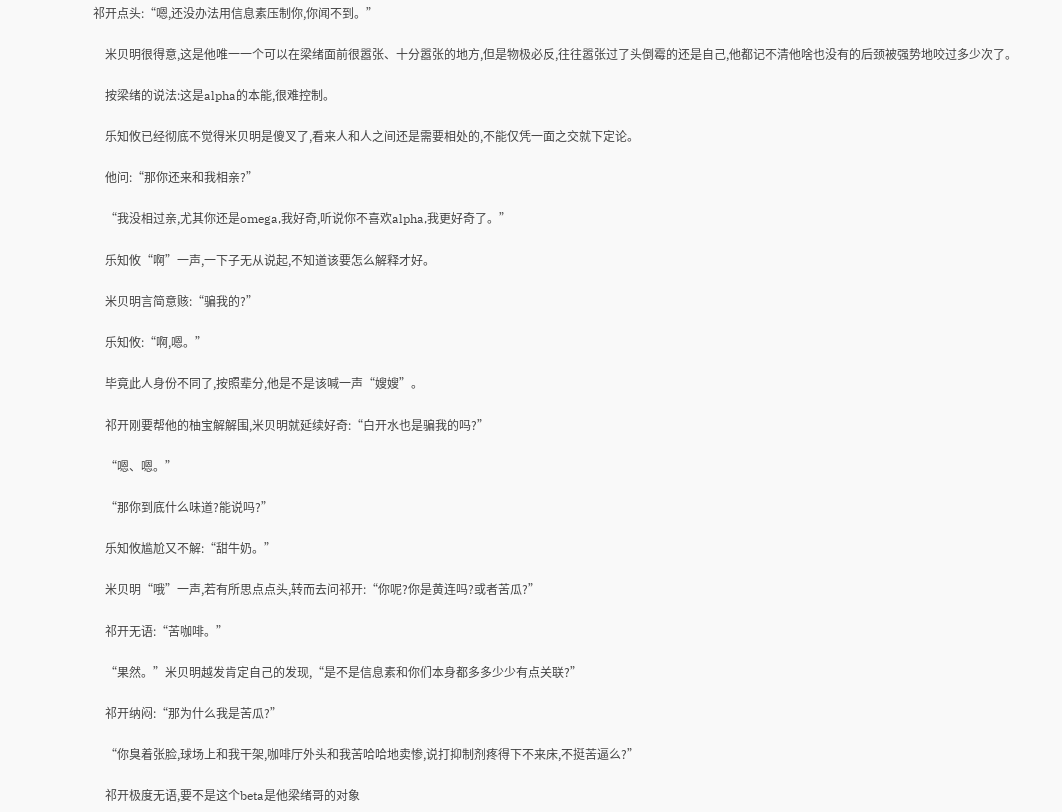祁开点头:“嗯,还没办法用信息素压制你,你闻不到。”

    米贝明很得意,这是他唯一一个可以在梁绪面前很嚣张、十分嚣张的地方,但是物极必反,往往嚣张过了头倒霉的还是自己,他都记不清他啥也没有的后颈被强势地咬过多少次了。

    按梁绪的说法:这是alpha的本能,很难控制。

    乐知攸已经彻底不觉得米贝明是傻叉了,看来人和人之间还是需要相处的,不能仅凭一面之交就下定论。

    他问:“那你还来和我相亲?”

    “我没相过亲,尤其你还是omega,我好奇,听说你不喜欢alpha,我更好奇了。”

    乐知攸“啊”一声,一下子无从说起,不知道该要怎么解释才好。

    米贝明言简意赅:“骗我的?”

    乐知攸:“啊,嗯。”

    毕竟此人身份不同了,按照辈分,他是不是该喊一声“嫂嫂”。

    祁开刚要帮他的柚宝解解围,米贝明就延续好奇:“白开水也是骗我的吗?”

    “嗯、嗯。”

    “那你到底什么味道?能说吗?”

    乐知攸尴尬又不解:“甜牛奶。”

    米贝明“哦”一声,若有所思点点头,转而去问祁开:“你呢?你是黄连吗?或者苦瓜?”

    祁开无语:“苦咖啡。”

    “果然。”米贝明越发肯定自己的发现,“是不是信息素和你们本身都多多少少有点关联?”

    祁开纳闷:“那为什么我是苦瓜?”

    “你臭着张脸,球场上和我干架,咖啡厅外头和我苦哈哈地卖惨,说打抑制剂疼得下不来床,不挺苦逼么?”

    祁开极度无语,要不是这个beta是他梁绪哥的对象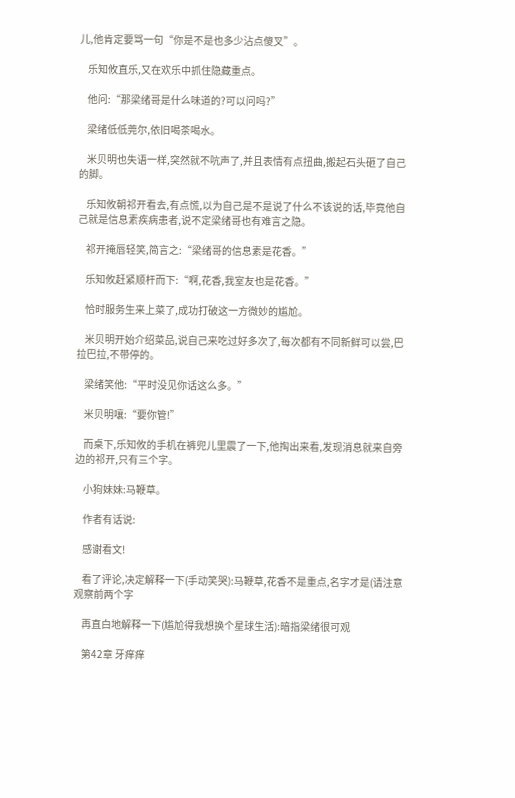儿,他肯定要骂一句“你是不是也多少沾点傻叉”。

    乐知攸直乐,又在欢乐中抓住隐藏重点。

    他问:“那梁绪哥是什么味道的?可以问吗?”

    梁绪低低莞尔,依旧喝茶喝水。

    米贝明也失语一样,突然就不吭声了,并且表情有点扭曲,搬起石头砸了自己的脚。

    乐知攸朝祁开看去,有点慌,以为自己是不是说了什么不该说的话,毕竟他自己就是信息素疾病患者,说不定梁绪哥也有难言之隐。

    祁开掩唇轻笑,简言之:“梁绪哥的信息素是花香。”

    乐知攸赶紧顺杆而下:“啊,花香,我室友也是花香。”

    恰时服务生来上菜了,成功打破这一方微妙的尴尬。

    米贝明开始介绍菜品,说自己来吃过好多次了,每次都有不同新鲜可以尝,巴拉巴拉,不带停的。

    梁绪笑他:“平时没见你话这么多。”

    米贝明嚷:“要你管!”

    而桌下,乐知攸的手机在裤兜儿里震了一下,他掏出来看,发现消息就来自旁边的祁开,只有三个字。

    小狗妹妹:马鞭草。

    作者有话说:

    感谢看文!

    看了评论,决定解释一下(手动笑哭):马鞭草,花香不是重点,名字才是(请注意观察前两个字

    再直白地解释一下(尴尬得我想换个星球生活):暗指梁绪很可观

    第42章 牙痒痒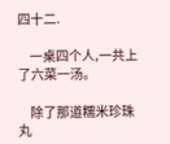四十二.

    一桌四个人,一共上了六菜一汤。

    除了那道糯米珍珠丸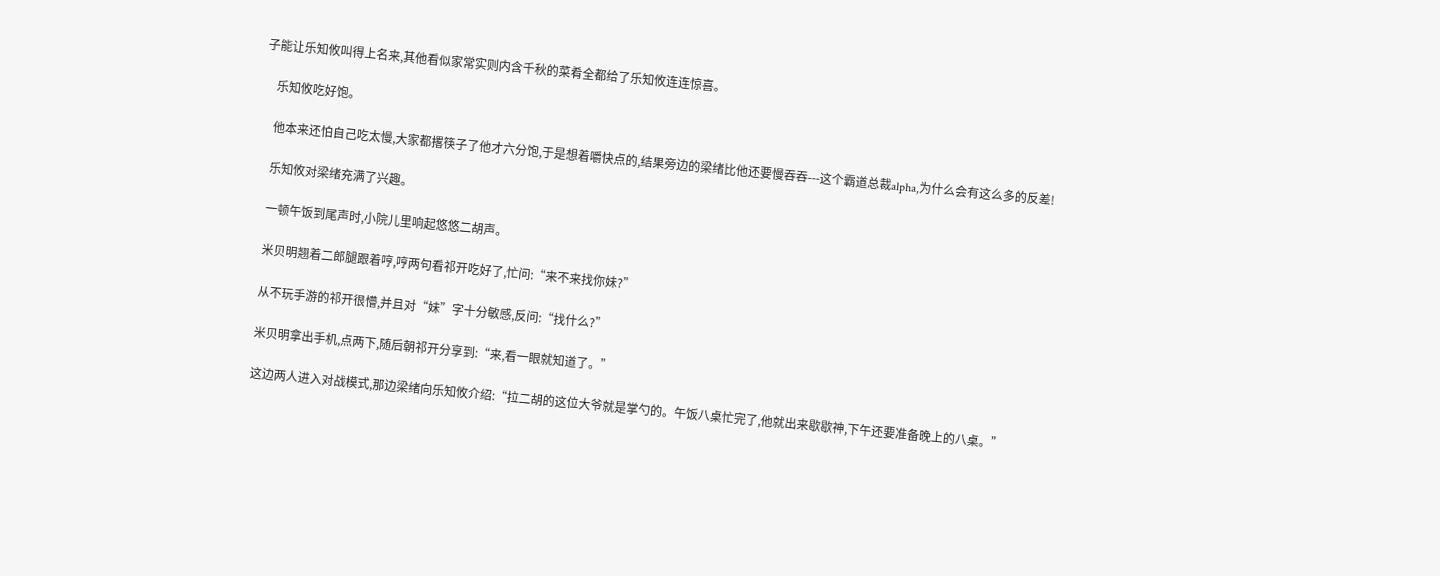子能让乐知攸叫得上名来,其他看似家常实则内含千秋的菜肴全都给了乐知攸连连惊喜。

    乐知攸吃好饱。

    他本来还怕自己吃太慢,大家都撂筷子了他才六分饱,于是想着嚼快点的,结果旁边的梁绪比他还要慢吞吞---这个霸道总裁alpha,为什么会有这么多的反差!

    乐知攸对梁绪充满了兴趣。

    一顿午饭到尾声时,小院儿里响起悠悠二胡声。

    米贝明翘着二郎腿跟着哼,哼两句看祁开吃好了,忙问:“来不来找你妹?”

    从不玩手游的祁开很懵,并且对“妹”字十分敏感,反问:“找什么?”

    米贝明拿出手机,点两下,随后朝祁开分享到:“来,看一眼就知道了。”

    这边两人进入对战模式,那边梁绪向乐知攸介绍:“拉二胡的这位大爷就是掌勺的。午饭八桌忙完了,他就出来歇歇神,下午还要准备晚上的八桌。”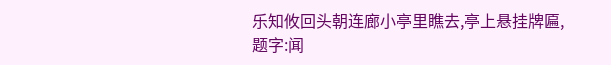乐知攸回头朝连廊小亭里瞧去,亭上悬挂牌匾,题字:闻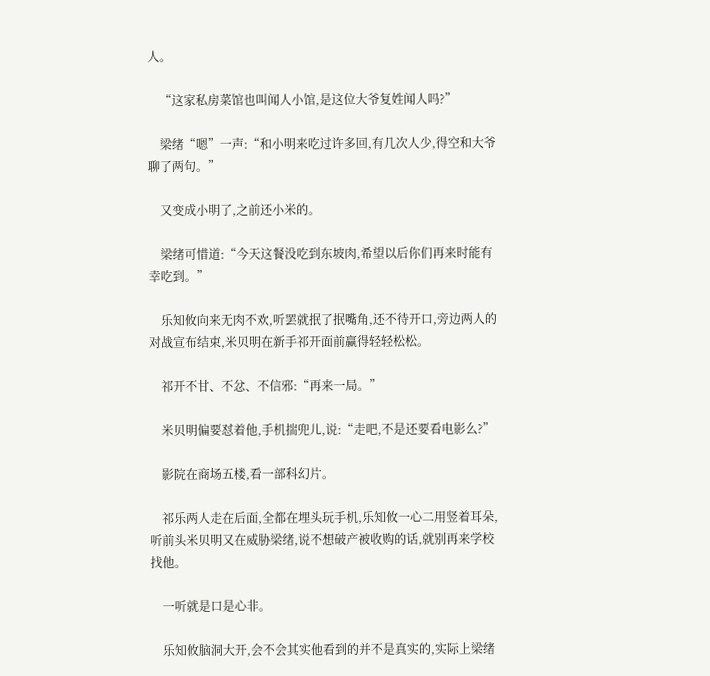人。

    “这家私房菜馆也叫闻人小馆,是这位大爷复姓闻人吗?”

    梁绪“嗯”一声:“和小明来吃过许多回,有几次人少,得空和大爷聊了两句。”

    又变成小明了,之前还小米的。

    梁绪可惜道:“今天这餐没吃到东坡肉,希望以后你们再来时能有幸吃到。”

    乐知攸向来无肉不欢,听罢就抿了抿嘴角,还不待开口,旁边两人的对战宣布结束,米贝明在新手祁开面前赢得轻轻松松。

    祁开不甘、不忿、不信邪:“再来一局。”

    米贝明偏要怼着他,手机揣兜儿,说:“走吧,不是还要看电影么?”

    影院在商场五楼,看一部科幻片。

    祁乐两人走在后面,全都在埋头玩手机,乐知攸一心二用竖着耳朵,听前头米贝明又在威胁梁绪,说不想破产被收购的话,就别再来学校找他。

    一听就是口是心非。

    乐知攸脑洞大开,会不会其实他看到的并不是真实的,实际上梁绪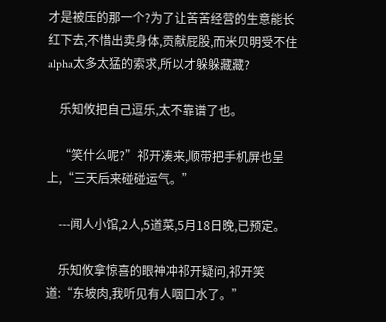才是被压的那一个?为了让苦苦经营的生意能长红下去,不惜出卖身体,贡献屁股,而米贝明受不住alpha太多太猛的索求,所以才躲躲藏藏?

    乐知攸把自己逗乐,太不靠谱了也。

    “笑什么呢?”祁开凑来,顺带把手机屏也呈上,“三天后来碰碰运气。”

    ---闻人小馆,2人,5道菜,5月18日晚,已预定。

    乐知攸拿惊喜的眼神冲祁开疑问,祁开笑道:“东坡肉,我听见有人咽口水了。”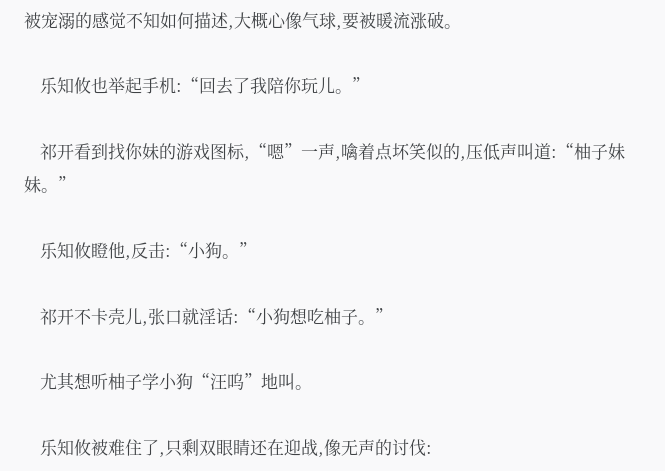被宠溺的感觉不知如何描述,大概心像气球,要被暖流涨破。

    乐知攸也举起手机:“回去了我陪你玩儿。”

    祁开看到找你妹的游戏图标,“嗯”一声,噙着点坏笑似的,压低声叫道:“柚子妹妹。”

    乐知攸瞪他,反击:“小狗。”

    祁开不卡壳儿,张口就淫话:“小狗想吃柚子。”

    尤其想听柚子学小狗“汪呜”地叫。

    乐知攸被难住了,只剩双眼睛还在迎战,像无声的讨伐: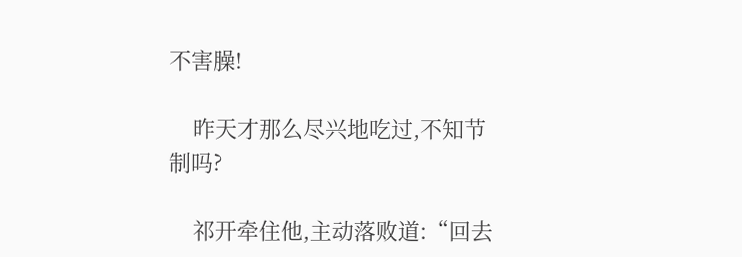不害臊!

    昨天才那么尽兴地吃过,不知节制吗?

    祁开牵住他,主动落败道:“回去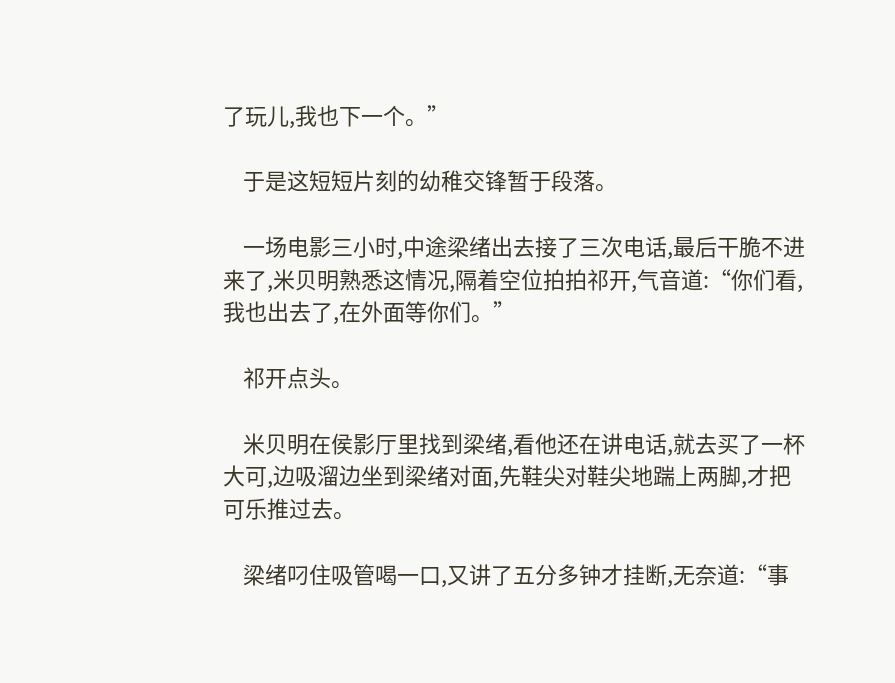了玩儿,我也下一个。”

    于是这短短片刻的幼稚交锋暂于段落。

    一场电影三小时,中途梁绪出去接了三次电话,最后干脆不进来了,米贝明熟悉这情况,隔着空位拍拍祁开,气音道:“你们看,我也出去了,在外面等你们。”

    祁开点头。

    米贝明在侯影厅里找到梁绪,看他还在讲电话,就去买了一杯大可,边吸溜边坐到梁绪对面,先鞋尖对鞋尖地踹上两脚,才把可乐推过去。

    梁绪叼住吸管喝一口,又讲了五分多钟才挂断,无奈道:“事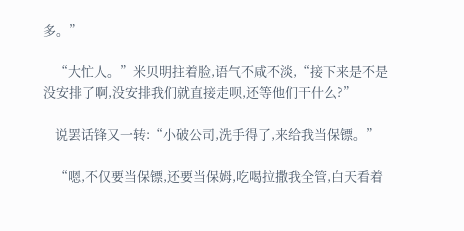多。”

    “大忙人。”米贝明拄着脸,语气不咸不淡,“接下来是不是没安排了啊,没安排我们就直接走呗,还等他们干什么?”

    说罢话锋又一转:“小破公司,洗手得了,来给我当保镖。”

    “嗯,不仅要当保镖,还要当保姆,吃喝拉撒我全管,白天看着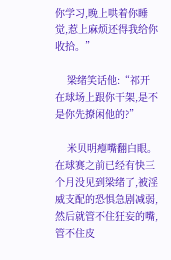你学习,晚上哄着你睡觉,惹上麻烦还得我给你收拾。”

    梁绪笑话他:“祁开在球场上跟你干架,是不是你先撩闲他的?”

    米贝明瘪嘴翻白眼。在球赛之前已经有快三个月没见到梁绪了,被淫威支配的恐惧急剧减弱,然后就管不住狂妄的嘴,管不住皮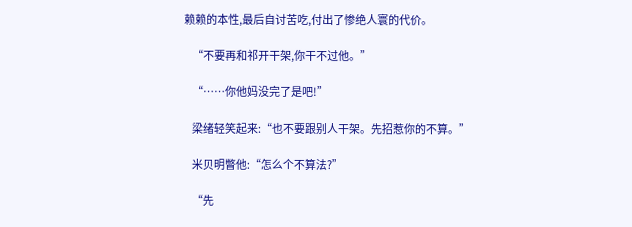赖赖的本性,最后自讨苦吃,付出了惨绝人寰的代价。

    “不要再和祁开干架,你干不过他。”

    “……你他妈没完了是吧!”

    梁绪轻笑起来:“也不要跟别人干架。先招惹你的不算。”

    米贝明瞥他:“怎么个不算法?”

    “先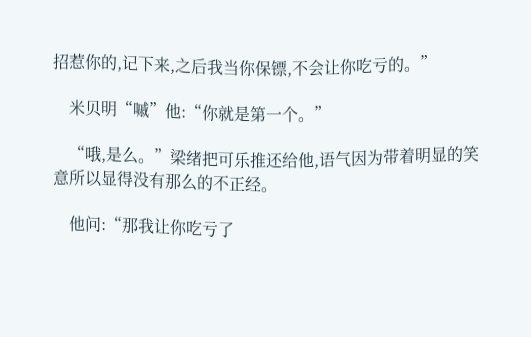招惹你的,记下来,之后我当你保镖,不会让你吃亏的。”

    米贝明“嘁”他:“你就是第一个。”

    “哦,是么。”梁绪把可乐推还给他,语气因为带着明显的笑意所以显得没有那么的不正经。

    他问:“那我让你吃亏了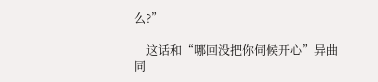么?”

    这话和“哪回没把你伺候开心”异曲同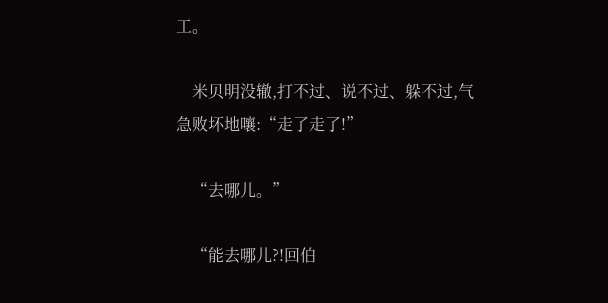工。

    米贝明没辙,打不过、说不过、躲不过,气急败坏地嚷:“走了走了!”

    “去哪儿。”

    “能去哪儿?!回伯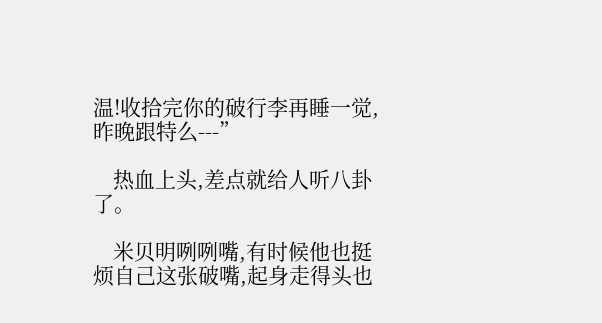温!收拾完你的破行李再睡一觉,昨晚跟特么---”

    热血上头,差点就给人听八卦了。

    米贝明咧咧嘴,有时候他也挺烦自己这张破嘴,起身走得头也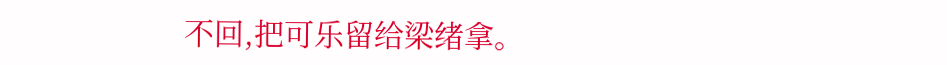不回,把可乐留给梁绪拿。